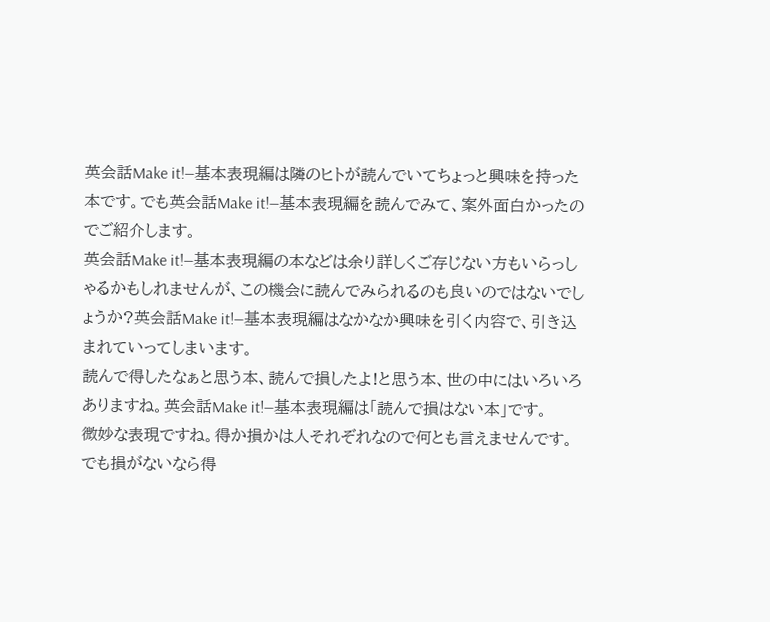英会話Make it!―基本表現編は隣のヒトが読んでいてちょっと興味を持った本です。でも英会話Make it!―基本表現編を読んでみて、案外面白かったのでご紹介します。
英会話Make it!―基本表現編の本などは余り詳しくご存じない方もいらっしゃるかもしれませんが、この機会に読んでみられるのも良いのではないでしょうか?英会話Make it!―基本表現編はなかなか興味を引く内容で、引き込まれていってしまいます。
読んで得したなぁと思う本、読んで損したよ!と思う本、世の中にはいろいろありますね。英会話Make it!―基本表現編は「読んで損はない本」です。
微妙な表現ですね。得か損かは人それぞれなので何とも言えませんです。でも損がないなら得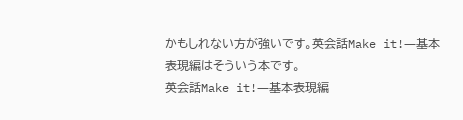かもしれない方が強いです。英会話Make it!―基本表現編はそういう本です。
英会話Make it!―基本表現編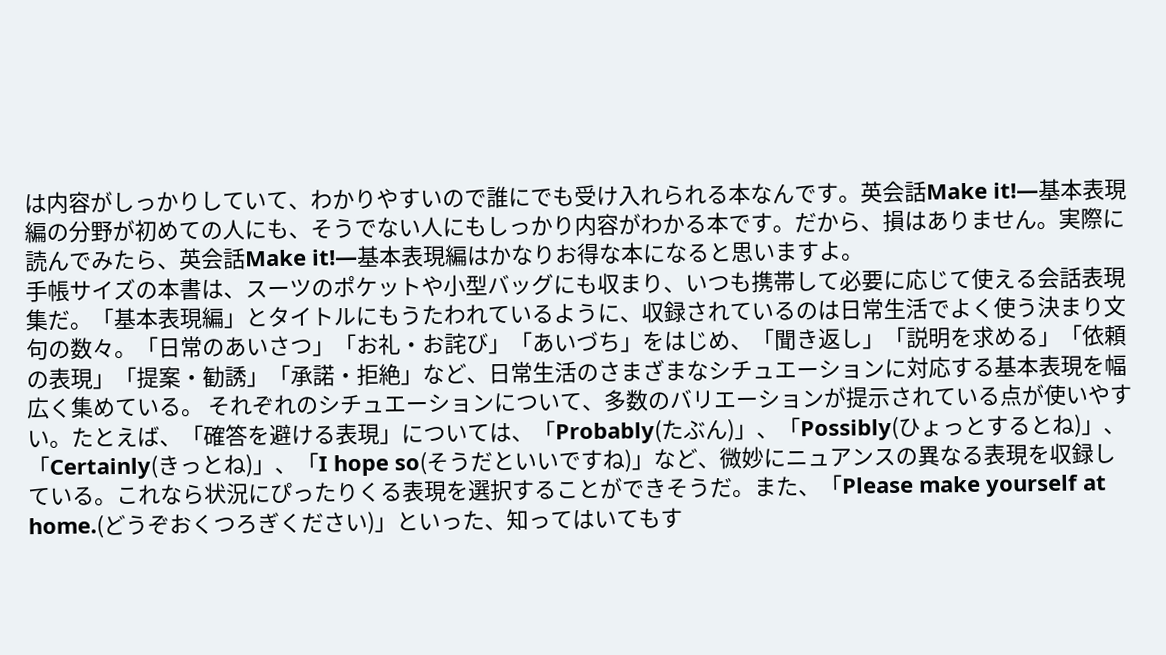は内容がしっかりしていて、わかりやすいので誰にでも受け入れられる本なんです。英会話Make it!―基本表現編の分野が初めての人にも、そうでない人にもしっかり内容がわかる本です。だから、損はありません。実際に読んでみたら、英会話Make it!―基本表現編はかなりお得な本になると思いますよ。
手帳サイズの本書は、スーツのポケットや小型バッグにも収まり、いつも携帯して必要に応じて使える会話表現集だ。「基本表現編」とタイトルにもうたわれているように、収録されているのは日常生活でよく使う決まり文句の数々。「日常のあいさつ」「お礼・お詫び」「あいづち」をはじめ、「聞き返し」「説明を求める」「依頼の表現」「提案・勧誘」「承諾・拒絶」など、日常生活のさまざまなシチュエーションに対応する基本表現を幅広く集めている。 それぞれのシチュエーションについて、多数のバリエーションが提示されている点が使いやすい。たとえば、「確答を避ける表現」については、「Probably(たぶん)」、「Possibly(ひょっとするとね)」、「Certainly(きっとね)」、「I hope so(そうだといいですね)」など、微妙にニュアンスの異なる表現を収録している。これなら状況にぴったりくる表現を選択することができそうだ。また、「Please make yourself at home.(どうぞおくつろぎください)」といった、知ってはいてもす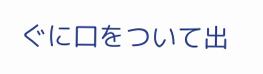ぐに口をついて出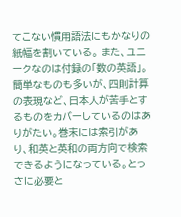てこない慣用語法にもかなりの紙幅を割いている。 また、ユニークなのは付録の「数の英語」。簡単なものも多いが、四則計算の表現など、日本人が苦手とするものをカバーしているのはありがたい。巻末には索引があり、和英と英和の両方向で検索できるようになっている。とっさに必要と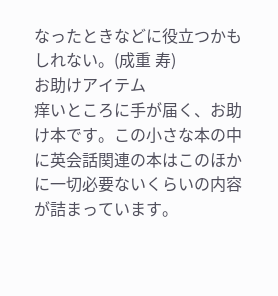なったときなどに役立つかもしれない。(成重 寿)
お助けアイテム
痒いところに手が届く、お助け本です。この小さな本の中に英会話関連の本はこのほかに一切必要ないくらいの内容が詰まっています。